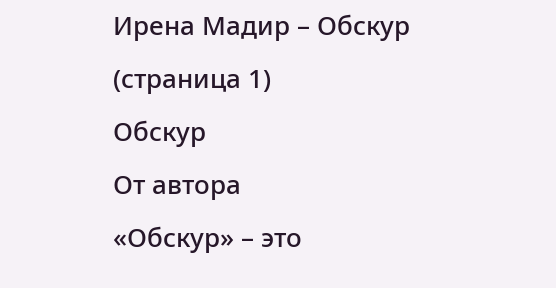Ирена Мадир – Обскур (страница 1)
Обскур
От автора
«Обскур» – это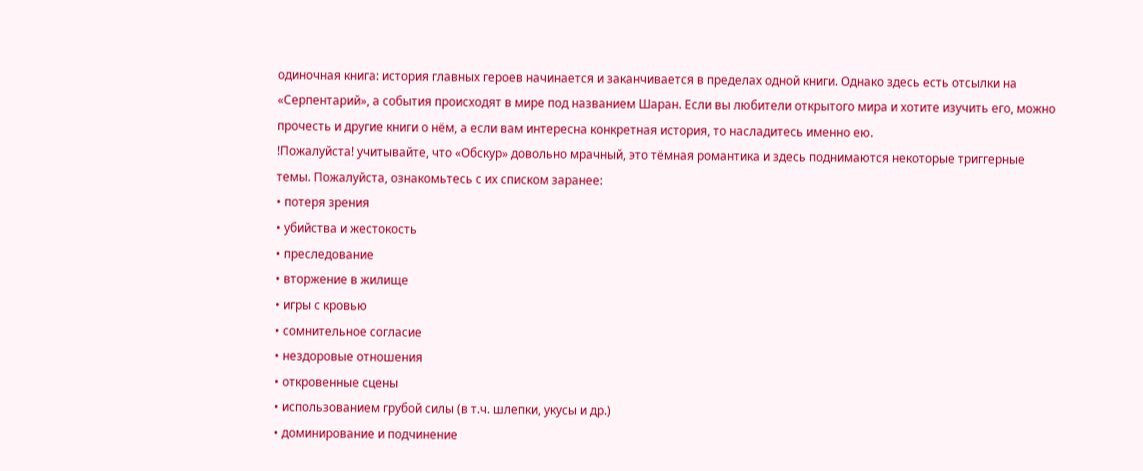одиночная книга: история главных героев начинается и заканчивается в пределах одной книги. Однако здесь есть отсылки на «Серпентарий», а события происходят в мире под названием Шаран. Если вы любители открытого мира и хотите изучить его, можно прочесть и другие книги о нём, а если вам интересна конкретная история, то насладитесь именно ею.
!Пожалуйста! учитывайте, что «Обскур» довольно мрачный, это тёмная романтика и здесь поднимаются некоторые триггерные темы. Пожалуйста, ознакомьтесь с их списком заранее:
• потеря зрения
• убийства и жестокость
• преследование
• вторжение в жилище
• игры с кровью
• сомнительное согласие
• нездоровые отношения
• откровенные сцены
• использованием грубой силы (в т.ч. шлепки, укусы и др.)
• доминирование и подчинение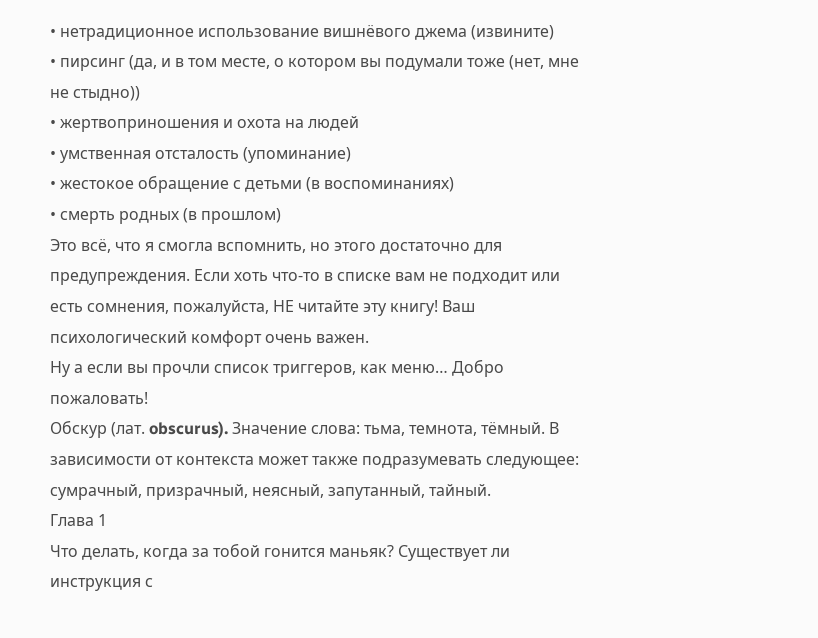• нетрадиционное использование вишнёвого джема (извините)
• пирсинг (да, и в том месте, о котором вы подумали тоже (нет, мне не стыдно))
• жертвоприношения и охота на людей
• умственная отсталость (упоминание)
• жестокое обращение с детьми (в воспоминаниях)
• смерть родных (в прошлом)
Это всё, что я смогла вспомнить, но этого достаточно для предупреждения. Если хоть что-то в списке вам не подходит или есть сомнения, пожалуйста, НЕ читайте эту книгу! Ваш психологический комфорт очень важен.
Ну а если вы прочли список триггеров, как меню… Добро пожаловать!
Обскур (лат. obscurus). Значение слова: тьма, темнота, тёмный. В зависимости от контекста может также подразумевать следующее: сумрачный, призрачный, неясный, запутанный, тайный.
Глава 1
Что делать, когда за тобой гонится маньяк? Существует ли инструкция с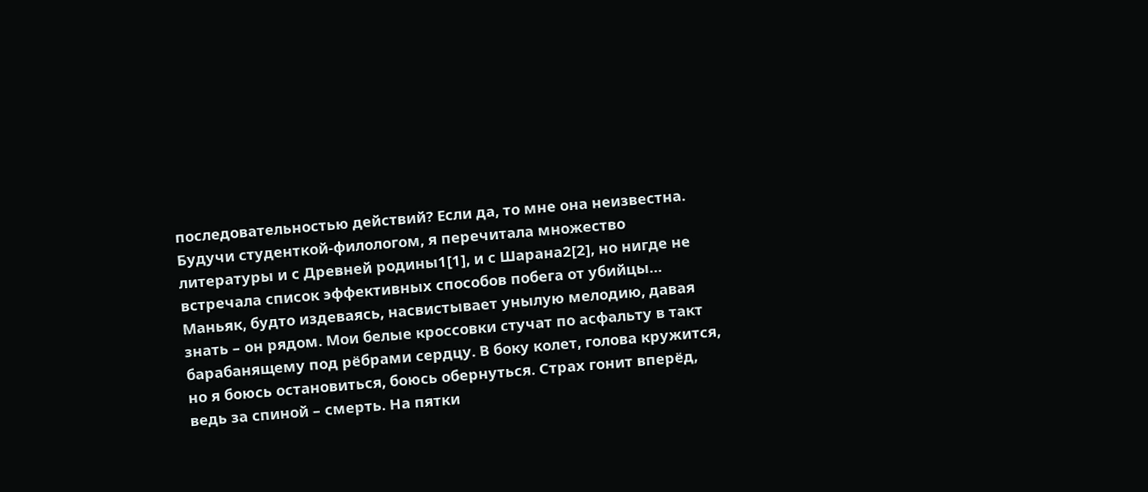последовательностью действий? Если да, то мне она неизвестна. Будучи студенткой-филологом, я перечитала множество литературы и с Древней родины1[1], и с Шарана2[2], но нигде не встречала список эффективных способов побега от убийцы…
Маньяк, будто издеваясь, насвистывает унылую мелодию, давая знать – он рядом. Мои белые кроссовки стучат по асфальту в такт барабанящему под рёбрами сердцу. В боку колет, голова кружится, но я боюсь остановиться, боюсь обернуться. Страх гонит вперёд, ведь за спиной – смерть. На пятки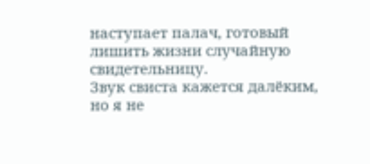наступает палач, готовый лишить жизни случайную свидетельницу.
Звук свиста кажется далёким, но я не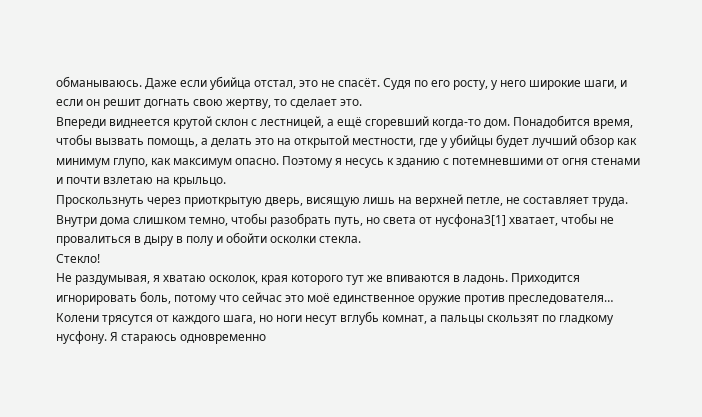обманываюсь. Даже если убийца отстал, это не спасёт. Судя по его росту, у него широкие шаги, и если он решит догнать свою жертву, то сделает это.
Впереди виднеется крутой склон с лестницей, а ещё сгоревший когда-то дом. Понадобится время, чтобы вызвать помощь, а делать это на открытой местности, где у убийцы будет лучший обзор как минимум глупо, как максимум опасно. Поэтому я несусь к зданию с потемневшими от огня стенами и почти взлетаю на крыльцо.
Проскользнуть через приоткрытую дверь, висящую лишь на верхней петле, не составляет труда. Внутри дома слишком темно, чтобы разобрать путь, но света от нусфона3[1] хватает, чтобы не провалиться в дыру в полу и обойти осколки стекла.
Стекло!
Не раздумывая, я хватаю осколок, края которого тут же впиваются в ладонь. Приходится игнорировать боль, потому что сейчас это моё единственное оружие против преследователя…
Колени трясутся от каждого шага, но ноги несут вглубь комнат, а пальцы скользят по гладкому нусфону. Я стараюсь одновременно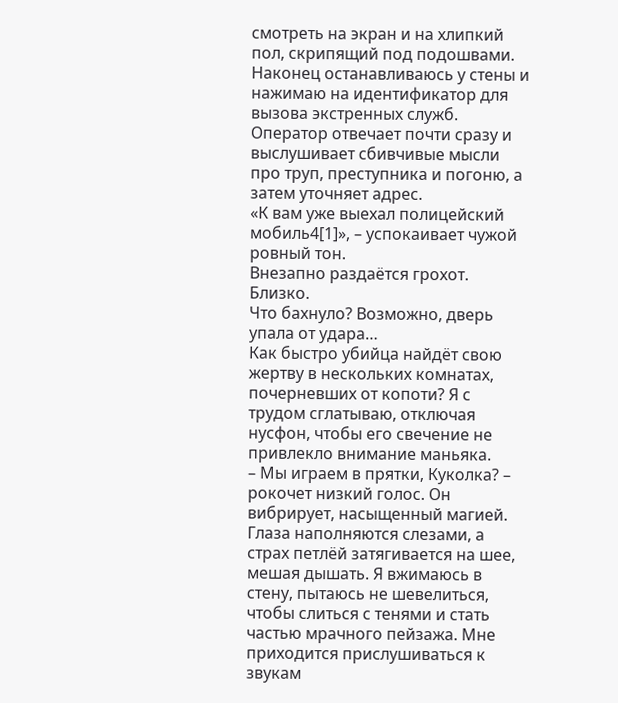смотреть на экран и на хлипкий пол, скрипящий под подошвами. Наконец останавливаюсь у стены и нажимаю на идентификатор для вызова экстренных служб. Оператор отвечает почти сразу и выслушивает сбивчивые мысли про труп, преступника и погоню, а затем уточняет адрес.
«К вам уже выехал полицейский мобиль4[1]», – успокаивает чужой ровный тон.
Внезапно раздаётся грохот. Близко.
Что бахнуло? Возможно, дверь упала от удара…
Как быстро убийца найдёт свою жертву в нескольких комнатах, почерневших от копоти? Я с трудом сглатываю, отключая нусфон, чтобы его свечение не привлекло внимание маньяка.
– Мы играем в прятки, Куколка? – рокочет низкий голос. Он вибрирует, насыщенный магией.
Глаза наполняются слезами, а страх петлёй затягивается на шее, мешая дышать. Я вжимаюсь в стену, пытаюсь не шевелиться, чтобы слиться с тенями и стать частью мрачного пейзажа. Мне приходится прислушиваться к звукам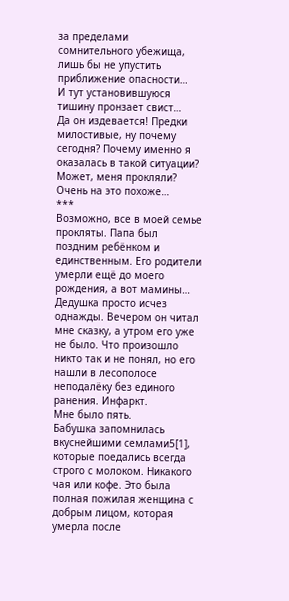за пределами сомнительного убежища, лишь бы не упустить приближение опасности…
И тут установившуюся тишину пронзает свист…
Да он издевается! Предки милостивые, ну почему сегодня? Почему именно я оказалась в такой ситуации? Может, меня прокляли? Очень на это похоже…
***
Возможно, все в моей семье прокляты. Папа был поздним ребёнком и единственным. Его родители умерли ещё до моего рождения, а вот мамины…
Дедушка просто исчез однажды. Вечером он читал мне сказку, а утром его уже не было. Что произошло никто так и не понял, но его нашли в лесополосе неподалёку без единого ранения. Инфаркт.
Мне было пять.
Бабушка запомнилась вкуснейшими семлами5[1], которые поедались всегда строго с молоком. Никакого чая или кофе. Это была полная пожилая женщина с добрым лицом, которая умерла после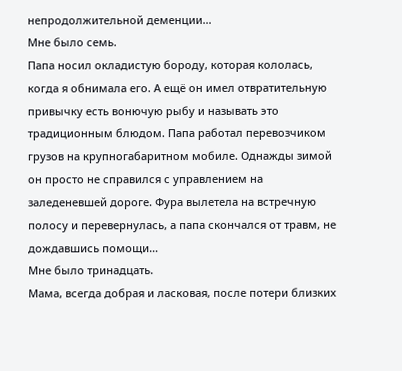непродолжительной деменции…
Мне было семь.
Папа носил окладистую бороду, которая кололась, когда я обнимала его. А ещё он имел отвратительную привычку есть вонючую рыбу и называть это традиционным блюдом. Папа работал перевозчиком грузов на крупногабаритном мобиле. Однажды зимой он просто не справился с управлением на заледеневшей дороге. Фура вылетела на встречную полосу и перевернулась, а папа скончался от травм, не дождавшись помощи…
Мне было тринадцать.
Мама, всегда добрая и ласковая, после потери близких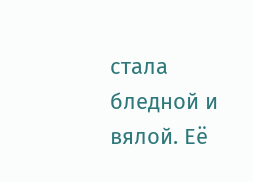стала бледной и вялой. Её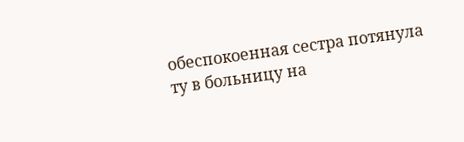обеспокоенная сестра потянула ту в больницу на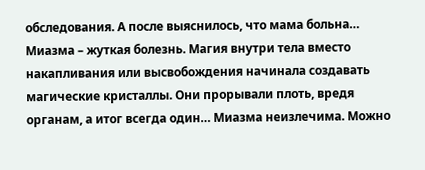обследования. А после выяснилось, что мама больна…
Миазма – жуткая болезнь. Магия внутри тела вместо накапливания или высвобождения начинала создавать магические кристаллы. Они прорывали плоть, вредя органам, а итог всегда один… Миазма неизлечима. Можно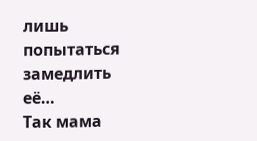лишь попытаться замедлить её…
Так мама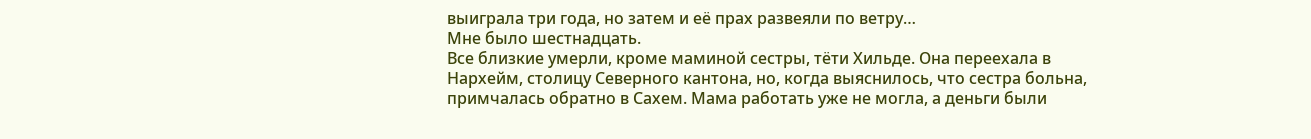выиграла три года, но затем и её прах развеяли по ветру…
Мне было шестнадцать.
Все близкие умерли, кроме маминой сестры, тёти Хильде. Она переехала в Нархейм, столицу Северного кантона, но, когда выяснилось, что сестра больна, примчалась обратно в Сахем. Мама работать уже не могла, а деньги были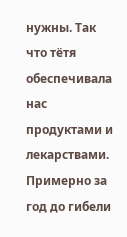нужны. Так что тётя обеспечивала нас продуктами и лекарствами.
Примерно за год до гибели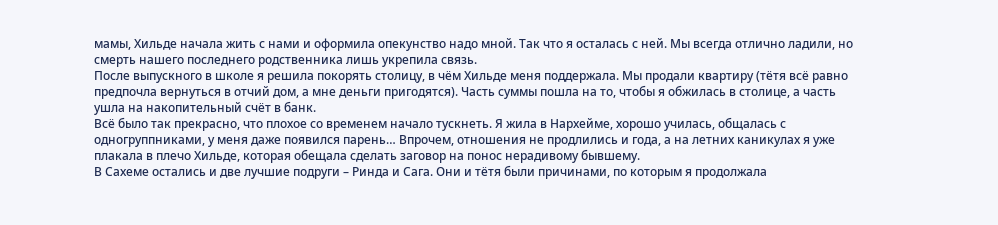мамы, Хильде начала жить с нами и оформила опекунство надо мной. Так что я осталась с ней. Мы всегда отлично ладили, но смерть нашего последнего родственника лишь укрепила связь.
После выпускного в школе я решила покорять столицу, в чём Хильде меня поддержала. Мы продали квартиру (тётя всё равно предпочла вернуться в отчий дом, а мне деньги пригодятся). Часть суммы пошла на то, чтобы я обжилась в столице, а часть ушла на накопительный счёт в банк.
Всё было так прекрасно, что плохое со временем начало тускнеть. Я жила в Нархейме, хорошо училась, общалась с одногруппниками, у меня даже появился парень… Впрочем, отношения не продлились и года, а на летних каникулах я уже плакала в плечо Хильде, которая обещала сделать заговор на понос нерадивому бывшему.
В Сахеме остались и две лучшие подруги – Ринда и Сага. Они и тётя были причинами, по которым я продолжала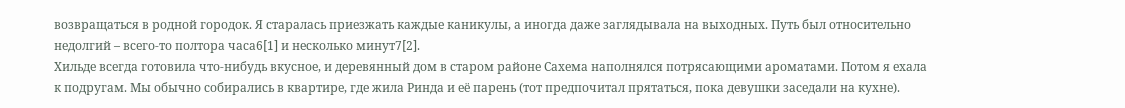возвращаться в родной городок. Я старалась приезжать каждые каникулы, а иногда даже заглядывала на выходных. Путь был относительно недолгий – всего-то полтора часа6[1] и несколько минут7[2].
Хильде всегда готовила что-нибудь вкусное, и деревянный дом в старом районе Сахема наполнялся потрясающими ароматами. Потом я ехала к подругам. Мы обычно собирались в квартире, где жила Ринда и её парень (тот предпочитал прятаться, пока девушки заседали на кухне).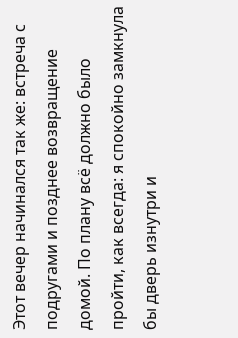Этот вечер начинался так же: встреча с подругами и позднее возвращение домой. По плану всё должно было пройти, как всегда: я спокойно замкнула бы дверь изнутри и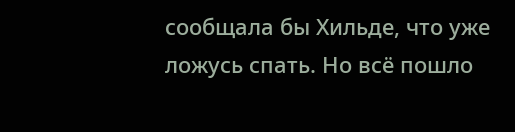сообщала бы Хильде, что уже ложусь спать. Но всё пошло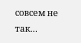совсем не так…